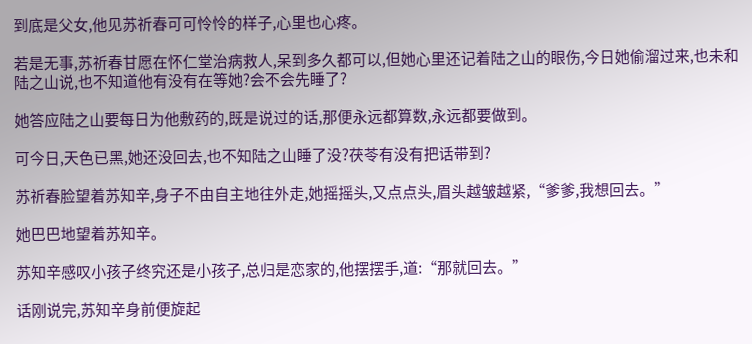到底是父女,他见苏祈春可可怜怜的样子,心里也心疼。

若是无事,苏祈春甘愿在怀仁堂治病救人,呆到多久都可以,但她心里还记着陆之山的眼伤,今日她偷溜过来,也未和陆之山说,也不知道他有没有在等她?会不会先睡了?

她答应陆之山要每日为他敷药的,既是说过的话,那便永远都算数,永远都要做到。

可今日,天色已黑,她还没回去,也不知陆之山睡了没?茯苓有没有把话带到?

苏祈春脸望着苏知辛,身子不由自主地往外走,她摇摇头,又点点头,眉头越皱越紧,“爹爹,我想回去。”

她巴巴地望着苏知辛。

苏知辛感叹小孩子终究还是小孩子,总归是恋家的,他摆摆手,道:“那就回去。”

话刚说完,苏知辛身前便旋起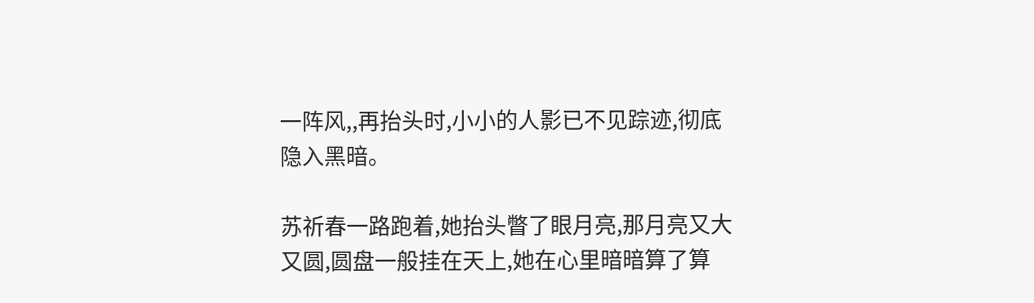一阵风,,再抬头时,小小的人影已不见踪迹,彻底隐入黑暗。

苏祈春一路跑着,她抬头瞥了眼月亮,那月亮又大又圆,圆盘一般挂在天上,她在心里暗暗算了算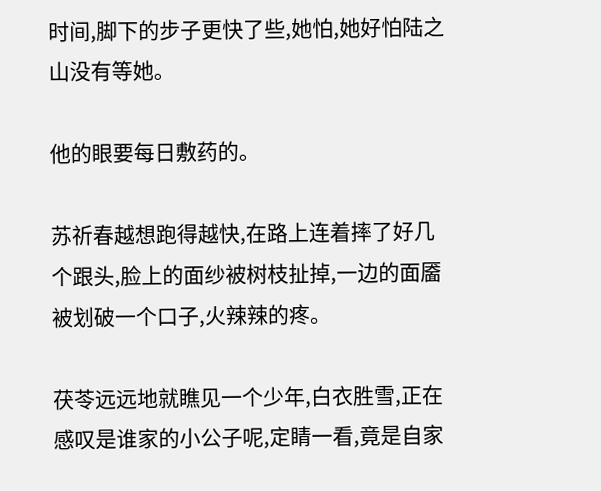时间,脚下的步子更快了些,她怕,她好怕陆之山没有等她。

他的眼要每日敷药的。

苏祈春越想跑得越快,在路上连着摔了好几个跟头,脸上的面纱被树枝扯掉,一边的面靥被划破一个口子,火辣辣的疼。

茯苓远远地就瞧见一个少年,白衣胜雪,正在感叹是谁家的小公子呢,定睛一看,竟是自家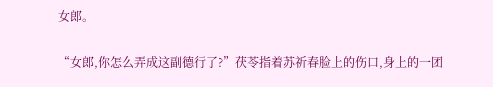女郎。

“女郎,你怎么弄成这副德行了?”茯苓指着苏祈春脸上的伤口,身上的一团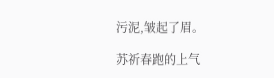污泥,皱起了眉。

苏祈春跑的上气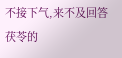不接下气,来不及回答茯苓的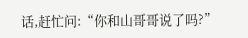话,赶忙问:“你和山哥哥说了吗?”